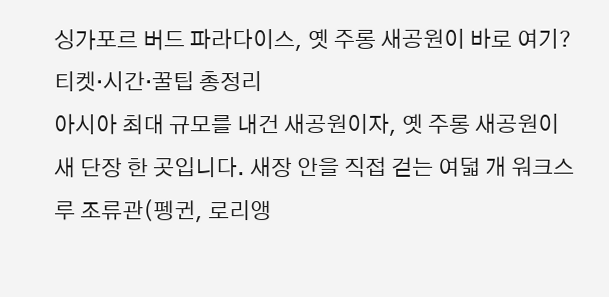싱가포르 버드 파라다이스, 옛 주롱 새공원이 바로 여기? 티켓·시간·꿀팁 총정리
아시아 최대 규모를 내건 새공원이자, 옛 주롱 새공원이 새 단장 한 곳입니다. 새장 안을 직접 걷는 여덟 개 워크스루 조류관(펭귄, 로리앵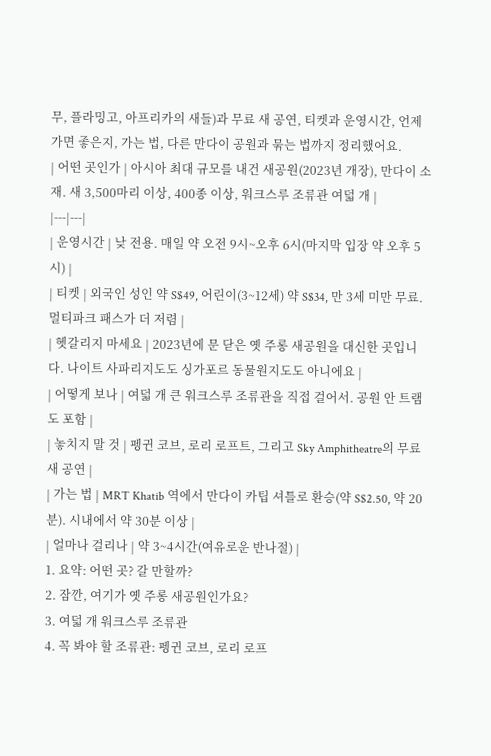무, 플라밍고, 아프리카의 새들)과 무료 새 공연, 티켓과 운영시간, 언제 가면 좋은지, 가는 법, 다른 만다이 공원과 묶는 법까지 정리했어요.
| 어떤 곳인가 | 아시아 최대 규모를 내건 새공원(2023년 개장), 만다이 소재. 새 3,500마리 이상, 400종 이상, 워크스루 조류관 여덟 개 |
|---|---|
| 운영시간 | 낮 전용. 매일 약 오전 9시~오후 6시(마지막 입장 약 오후 5시) |
| 티켓 | 외국인 성인 약 S$49, 어린이(3~12세) 약 S$34, 만 3세 미만 무료. 멀티파크 패스가 더 저렴 |
| 헷갈리지 마세요 | 2023년에 문 닫은 옛 주롱 새공원을 대신한 곳입니다. 나이트 사파리지도도 싱가포르 동물원지도도 아니에요 |
| 어떻게 보나 | 여덟 개 큰 워크스루 조류관을 직접 걸어서. 공원 안 트램도 포함 |
| 놓치지 말 것 | 펭귄 코브, 로리 로프트, 그리고 Sky Amphitheatre의 무료 새 공연 |
| 가는 법 | MRT Khatib 역에서 만다이 카팁 셔틀로 환승(약 S$2.50, 약 20분). 시내에서 약 30분 이상 |
| 얼마나 걸리나 | 약 3~4시간(여유로운 반나절) |
1. 요약: 어떤 곳? 갈 만할까?
2. 잠깐, 여기가 옛 주롱 새공원인가요?
3. 여덟 개 워크스루 조류관
4. 꼭 봐야 할 조류관: 펭귄 코브, 로리 로프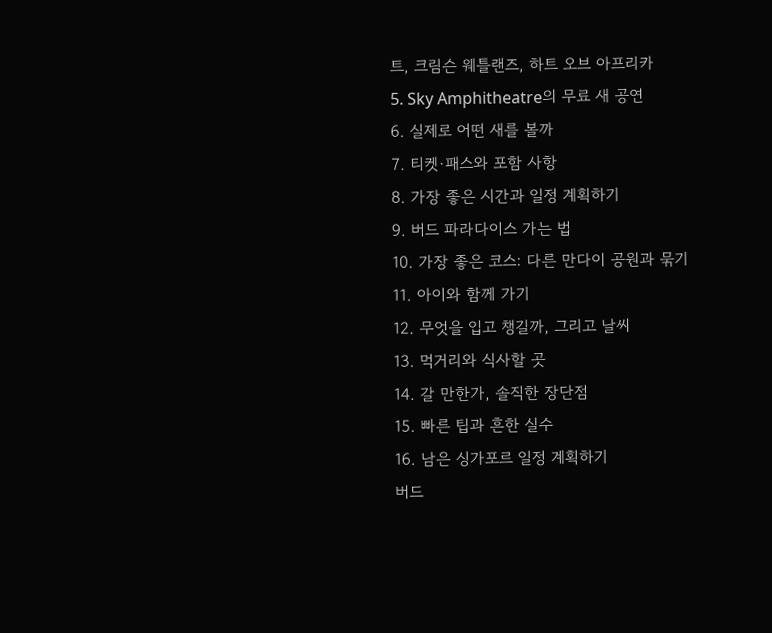트, 크림슨 웨틀랜즈, 하트 오브 아프리카
5. Sky Amphitheatre의 무료 새 공연
6. 실제로 어떤 새를 볼까
7. 티켓·패스와 포함 사항
8. 가장 좋은 시간과 일정 계획하기
9. 버드 파라다이스 가는 법
10. 가장 좋은 코스: 다른 만다이 공원과 묶기
11. 아이와 함께 가기
12. 무엇을 입고 챙길까, 그리고 날씨
13. 먹거리와 식사할 곳
14. 갈 만한가, 솔직한 장단점
15. 빠른 팁과 흔한 실수
16. 남은 싱가포르 일정 계획하기
버드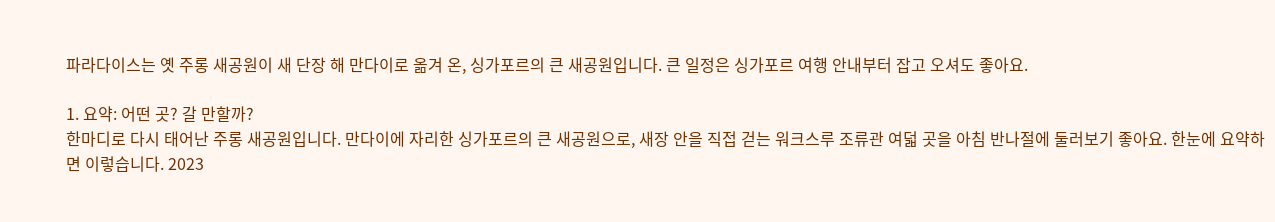파라다이스는 옛 주롱 새공원이 새 단장 해 만다이로 옮겨 온, 싱가포르의 큰 새공원입니다. 큰 일정은 싱가포르 여행 안내부터 잡고 오셔도 좋아요.

1. 요약: 어떤 곳? 갈 만할까?
한마디로 다시 태어난 주롱 새공원입니다. 만다이에 자리한 싱가포르의 큰 새공원으로, 새장 안을 직접 걷는 워크스루 조류관 여덟 곳을 아침 반나절에 둘러보기 좋아요. 한눈에 요약하면 이렇습니다. 2023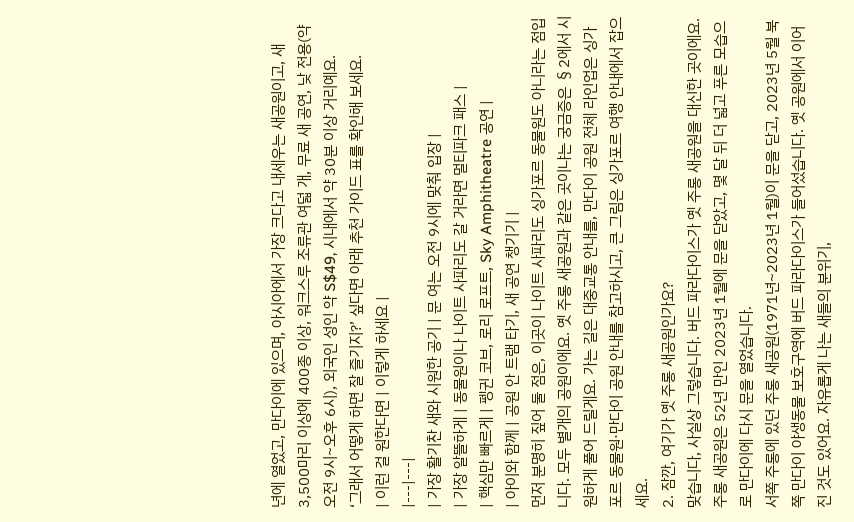년에 열었고, 만다이에 있으며, 아시아에서 가장 크다고 내세우는 새공원이고, 새 3,500마리 이상에 400종 이상, 워크스루 조류관 여덟 개, 무료 새 공연, 낮 전용(약 오전 9시~오후 6시), 외국인 성인 약 S$49, 시내에서 약 30분 이상 거리예요.
‘그래서 어떻게 하면 잘 즐기지?’ 싶다면 아래 추천 가이드 표를 확인해 보세요.
| 이런 걸 원한다면 | 이렇게 하세요 |
|---|---|
| 가장 활기찬 새와 시원한 공기 | 문 여는 오전 9시에 맞춰 입장 |
| 가장 알뜰하게 | 동물원이나 나이트 사파리도 갈 거라면 멀티파크 패스 |
| 핵심만 빠르게 | 펭귄 코브, 로리 로프트, Sky Amphitheatre 공연 |
| 아이와 함께 | 공원 안 트램 타기, 새 공연 챙기기 |
먼저 분명히 짚어 둘 점은, 이곳이 나이트 사파리도 싱가포르 동물원도 아니라는 점입니다. 모두 별개의 공원이에요. 옛 주롱 새공원과 같은 곳이냐는 궁금증은 §2에서 시원하게 풀어 드릴게요. 가는 길은 대중교통 안내를, 만다이 공원 전체 라인업은 싱가포르 동물원·만다이 공원 안내를 참고하시고, 큰 그림은 싱가포르 여행 안내에서 잡으세요.
2. 잠깐, 여기가 옛 주롱 새공원인가요?
맞습니다, 사실상 그렇습니다. 버드 파라다이스가 옛 주롱 새공원을 대신한 곳이에요. 주롱 새공원은 52년 만인 2023년 1월에 문을 닫았고, 몇 달 뒤 더 넓고 푸른 모습으로 만다이에 다시 문을 열었습니다.
서쪽 주롱에 있던 주롱 새공원(1971년~2023년 1월)이 문을 닫고, 2023년 5월 북쪽 만다이 야생동물 보호구역에 버드 파라다이스가 들어섰습니다. 옛 공원에서 이어진 것도 있어요. 자유롭게 나는 새들의 분위기,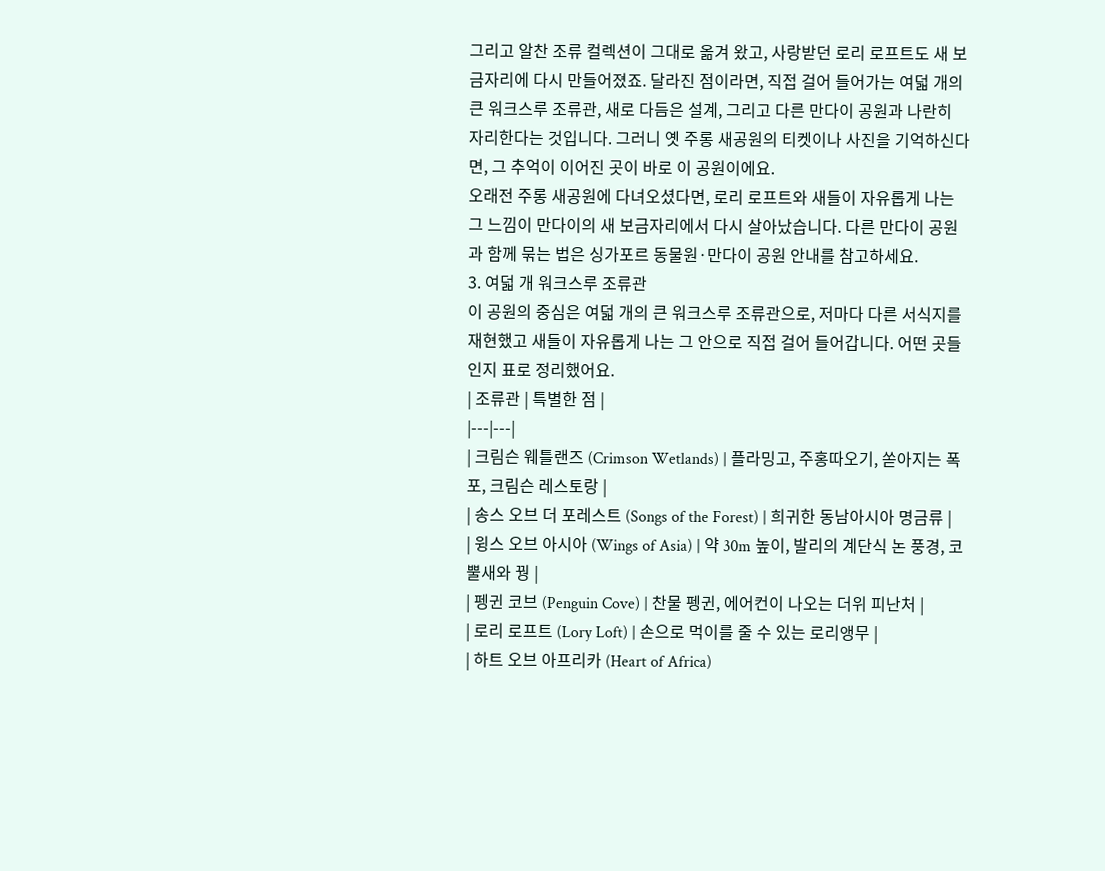그리고 알찬 조류 컬렉션이 그대로 옮겨 왔고, 사랑받던 로리 로프트도 새 보금자리에 다시 만들어졌죠. 달라진 점이라면, 직접 걸어 들어가는 여덟 개의 큰 워크스루 조류관, 새로 다듬은 설계, 그리고 다른 만다이 공원과 나란히 자리한다는 것입니다. 그러니 옛 주롱 새공원의 티켓이나 사진을 기억하신다면, 그 추억이 이어진 곳이 바로 이 공원이에요.
오래전 주롱 새공원에 다녀오셨다면, 로리 로프트와 새들이 자유롭게 나는 그 느낌이 만다이의 새 보금자리에서 다시 살아났습니다. 다른 만다이 공원과 함께 묶는 법은 싱가포르 동물원·만다이 공원 안내를 참고하세요.
3. 여덟 개 워크스루 조류관
이 공원의 중심은 여덟 개의 큰 워크스루 조류관으로, 저마다 다른 서식지를 재현했고 새들이 자유롭게 나는 그 안으로 직접 걸어 들어갑니다. 어떤 곳들인지 표로 정리했어요.
| 조류관 | 특별한 점 |
|---|---|
| 크림슨 웨틀랜즈 (Crimson Wetlands) | 플라밍고, 주홍따오기, 쏟아지는 폭포, 크림슨 레스토랑 |
| 송스 오브 더 포레스트 (Songs of the Forest) | 희귀한 동남아시아 명금류 |
| 윙스 오브 아시아 (Wings of Asia) | 약 30m 높이, 발리의 계단식 논 풍경, 코뿔새와 꿩 |
| 펭귄 코브 (Penguin Cove) | 찬물 펭귄, 에어컨이 나오는 더위 피난처 |
| 로리 로프트 (Lory Loft) | 손으로 먹이를 줄 수 있는 로리앵무 |
| 하트 오브 아프리카 (Heart of Africa)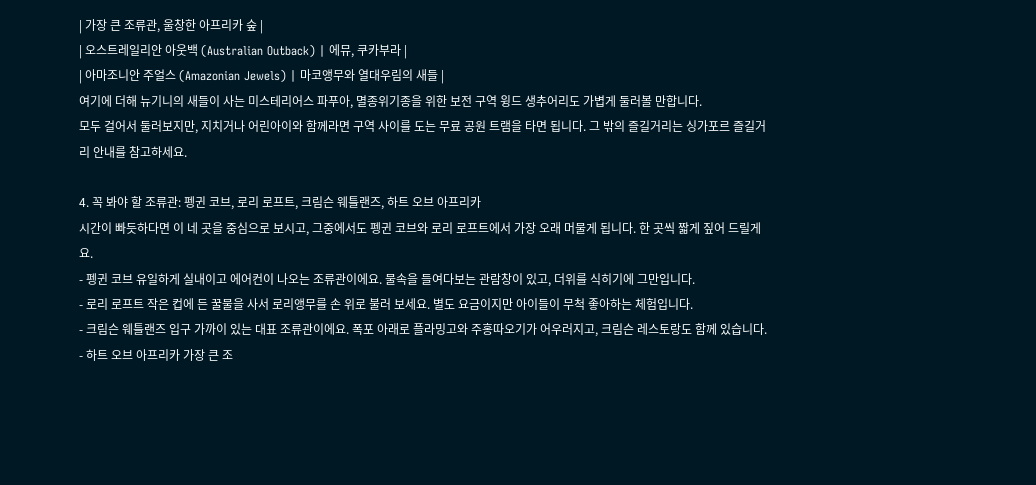| 가장 큰 조류관, 울창한 아프리카 숲 |
| 오스트레일리안 아웃백 (Australian Outback) | 에뮤, 쿠카부라 |
| 아마조니안 주얼스 (Amazonian Jewels) | 마코앵무와 열대우림의 새들 |
여기에 더해 뉴기니의 새들이 사는 미스테리어스 파푸아, 멸종위기종을 위한 보전 구역 윙드 생추어리도 가볍게 둘러볼 만합니다.
모두 걸어서 둘러보지만, 지치거나 어린아이와 함께라면 구역 사이를 도는 무료 공원 트램을 타면 됩니다. 그 밖의 즐길거리는 싱가포르 즐길거리 안내를 참고하세요.

4. 꼭 봐야 할 조류관: 펭귄 코브, 로리 로프트, 크림슨 웨틀랜즈, 하트 오브 아프리카
시간이 빠듯하다면 이 네 곳을 중심으로 보시고, 그중에서도 펭귄 코브와 로리 로프트에서 가장 오래 머물게 됩니다. 한 곳씩 짧게 짚어 드릴게요.
- 펭귄 코브 유일하게 실내이고 에어컨이 나오는 조류관이에요. 물속을 들여다보는 관람창이 있고, 더위를 식히기에 그만입니다.
- 로리 로프트 작은 컵에 든 꿀물을 사서 로리앵무를 손 위로 불러 보세요. 별도 요금이지만 아이들이 무척 좋아하는 체험입니다.
- 크림슨 웨틀랜즈 입구 가까이 있는 대표 조류관이에요. 폭포 아래로 플라밍고와 주홍따오기가 어우러지고, 크림슨 레스토랑도 함께 있습니다.
- 하트 오브 아프리카 가장 큰 조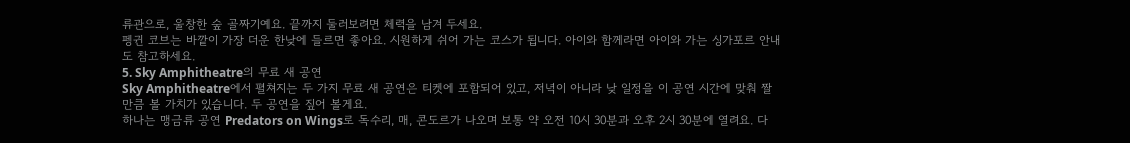류관으로, 울창한 숲 골짜기예요. 끝까지 둘러보려면 체력을 남겨 두세요.
펭귄 코브는 바깥이 가장 더운 한낮에 들르면 좋아요. 시원하게 쉬어 가는 코스가 됩니다. 아이와 함께라면 아이와 가는 싱가포르 안내도 참고하세요.
5. Sky Amphitheatre의 무료 새 공연
Sky Amphitheatre에서 펼쳐지는 두 가지 무료 새 공연은 티켓에 포함되어 있고, 저녁이 아니라 낮 일정을 이 공연 시간에 맞춰 짤 만큼 볼 가치가 있습니다. 두 공연을 짚어 볼게요.
하나는 맹금류 공연 Predators on Wings로 독수리, 매, 콘도르가 나오며 보통 약 오전 10시 30분과 오후 2시 30분에 열려요. 다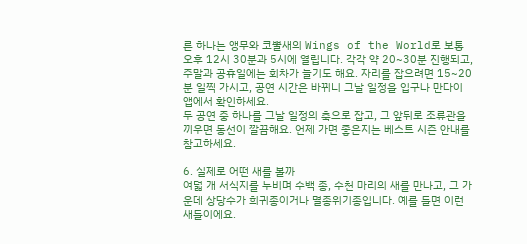른 하나는 앵무와 코뿔새의 Wings of the World로 보통 오후 12시 30분과 5시에 열립니다. 각각 약 20~30분 진행되고, 주말과 공휴일에는 회차가 늘기도 해요. 자리를 잡으려면 15~20분 일찍 가시고, 공연 시간은 바뀌니 그날 일정을 입구나 만다이 앱에서 확인하세요.
두 공연 중 하나를 그날 일정의 축으로 잡고, 그 앞뒤로 조류관을 끼우면 동선이 깔끔해요. 언제 가면 좋은지는 베스트 시즌 안내를 참고하세요.

6. 실제로 어떤 새를 볼까
여덟 개 서식지를 누비며 수백 종, 수천 마리의 새를 만나고, 그 가운데 상당수가 희귀종이거나 멸종위기종입니다. 예를 들면 이런 새들이에요.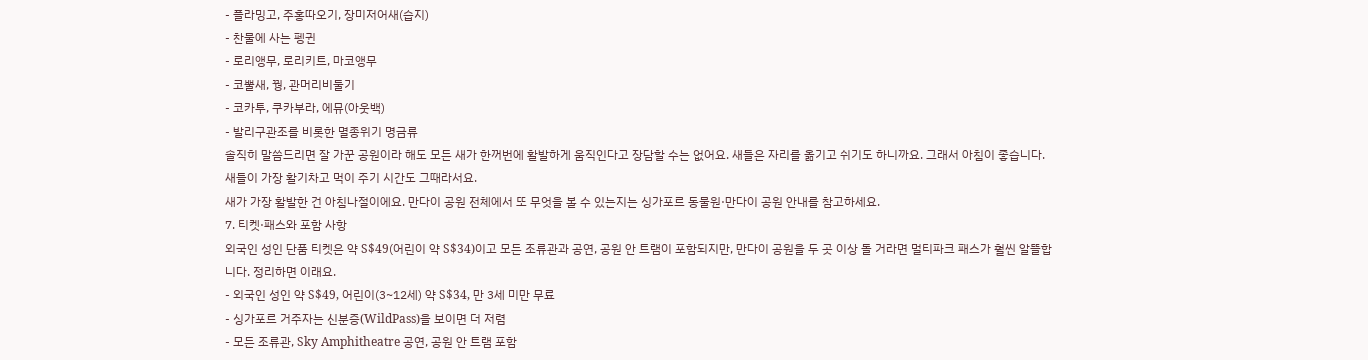- 플라밍고, 주홍따오기, 장미저어새(습지)
- 찬물에 사는 펭귄
- 로리앵무, 로리키트, 마코앵무
- 코뿔새, 꿩, 관머리비둘기
- 코카투, 쿠카부라, 에뮤(아웃백)
- 발리구관조를 비롯한 멸종위기 명금류
솔직히 말씀드리면 잘 가꾼 공원이라 해도 모든 새가 한꺼번에 활발하게 움직인다고 장담할 수는 없어요. 새들은 자리를 옮기고 쉬기도 하니까요. 그래서 아침이 좋습니다. 새들이 가장 활기차고 먹이 주기 시간도 그때라서요.
새가 가장 활발한 건 아침나절이에요. 만다이 공원 전체에서 또 무엇을 볼 수 있는지는 싱가포르 동물원·만다이 공원 안내를 참고하세요.
7. 티켓·패스와 포함 사항
외국인 성인 단품 티켓은 약 S$49(어린이 약 S$34)이고 모든 조류관과 공연, 공원 안 트램이 포함되지만, 만다이 공원을 두 곳 이상 돌 거라면 멀티파크 패스가 훨씬 알뜰합니다. 정리하면 이래요.
- 외국인 성인 약 S$49, 어린이(3~12세) 약 S$34, 만 3세 미만 무료
- 싱가포르 거주자는 신분증(WildPass)을 보이면 더 저렴
- 모든 조류관, Sky Amphitheatre 공연, 공원 안 트램 포함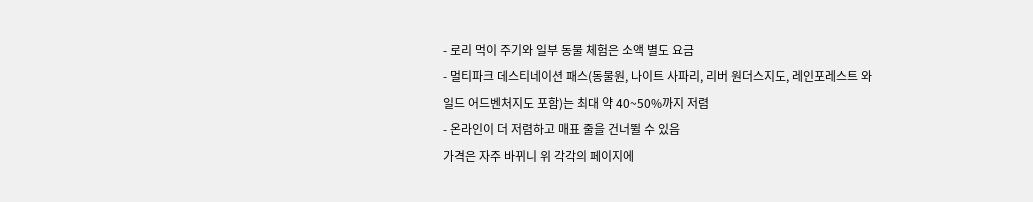- 로리 먹이 주기와 일부 동물 체험은 소액 별도 요금
- 멀티파크 데스티네이션 패스(동물원, 나이트 사파리, 리버 원더스지도, 레인포레스트 와일드 어드벤처지도 포함)는 최대 약 40~50%까지 저렴
- 온라인이 더 저렴하고 매표 줄을 건너뛸 수 있음
가격은 자주 바뀌니 위 각각의 페이지에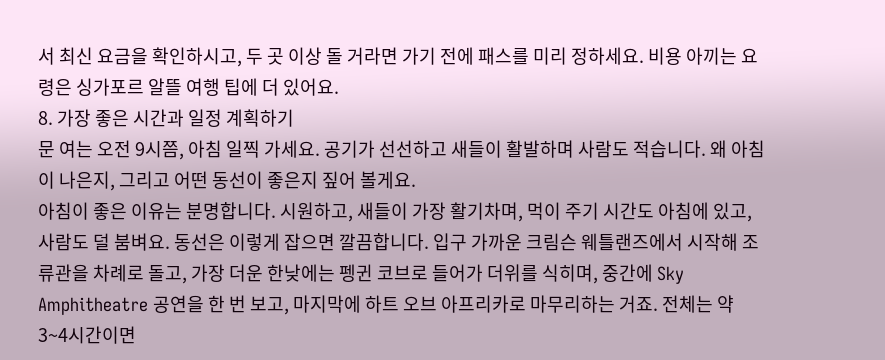서 최신 요금을 확인하시고, 두 곳 이상 돌 거라면 가기 전에 패스를 미리 정하세요. 비용 아끼는 요령은 싱가포르 알뜰 여행 팁에 더 있어요.
8. 가장 좋은 시간과 일정 계획하기
문 여는 오전 9시쯤, 아침 일찍 가세요. 공기가 선선하고 새들이 활발하며 사람도 적습니다. 왜 아침이 나은지, 그리고 어떤 동선이 좋은지 짚어 볼게요.
아침이 좋은 이유는 분명합니다. 시원하고, 새들이 가장 활기차며, 먹이 주기 시간도 아침에 있고, 사람도 덜 붐벼요. 동선은 이렇게 잡으면 깔끔합니다. 입구 가까운 크림슨 웨틀랜즈에서 시작해 조류관을 차례로 돌고, 가장 더운 한낮에는 펭귄 코브로 들어가 더위를 식히며, 중간에 Sky Amphitheatre 공연을 한 번 보고, 마지막에 하트 오브 아프리카로 마무리하는 거죠. 전체는 약 3~4시간이면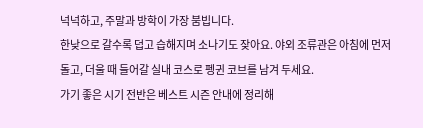넉넉하고, 주말과 방학이 가장 붐빕니다.
한낮으로 갈수록 덥고 습해지며 소나기도 잦아요. 야외 조류관은 아침에 먼저 돌고, 더울 때 들어갈 실내 코스로 펭귄 코브를 남겨 두세요.
가기 좋은 시기 전반은 베스트 시즌 안내에 정리해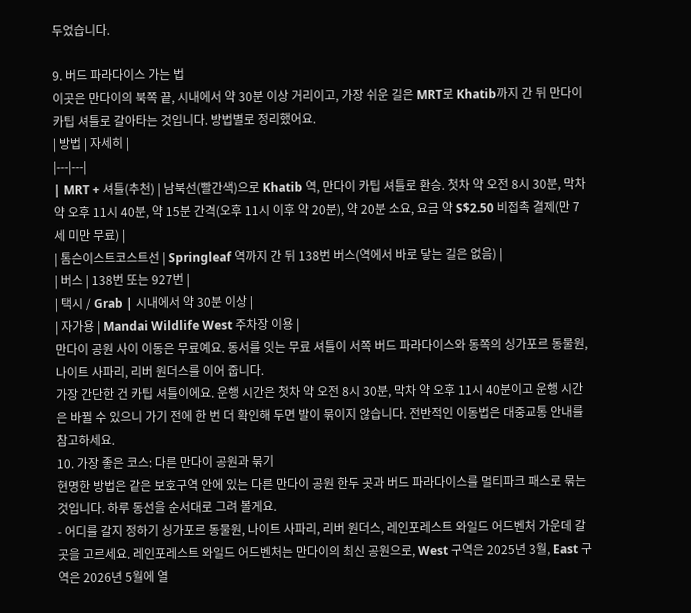두었습니다.

9. 버드 파라다이스 가는 법
이곳은 만다이의 북쪽 끝, 시내에서 약 30분 이상 거리이고, 가장 쉬운 길은 MRT로 Khatib까지 간 뒤 만다이 카팁 셔틀로 갈아타는 것입니다. 방법별로 정리했어요.
| 방법 | 자세히 |
|---|---|
| MRT + 셔틀(추천) | 남북선(빨간색)으로 Khatib 역, 만다이 카팁 셔틀로 환승. 첫차 약 오전 8시 30분, 막차 약 오후 11시 40분, 약 15분 간격(오후 11시 이후 약 20분), 약 20분 소요, 요금 약 S$2.50 비접촉 결제(만 7세 미만 무료) |
| 톰슨이스트코스트선 | Springleaf 역까지 간 뒤 138번 버스(역에서 바로 닿는 길은 없음) |
| 버스 | 138번 또는 927번 |
| 택시 / Grab | 시내에서 약 30분 이상 |
| 자가용 | Mandai Wildlife West 주차장 이용 |
만다이 공원 사이 이동은 무료예요. 동서를 잇는 무료 셔틀이 서쪽 버드 파라다이스와 동쪽의 싱가포르 동물원, 나이트 사파리, 리버 원더스를 이어 줍니다.
가장 간단한 건 카팁 셔틀이에요. 운행 시간은 첫차 약 오전 8시 30분, 막차 약 오후 11시 40분이고 운행 시간은 바뀔 수 있으니 가기 전에 한 번 더 확인해 두면 발이 묶이지 않습니다. 전반적인 이동법은 대중교통 안내를 참고하세요.
10. 가장 좋은 코스: 다른 만다이 공원과 묶기
현명한 방법은 같은 보호구역 안에 있는 다른 만다이 공원 한두 곳과 버드 파라다이스를 멀티파크 패스로 묶는 것입니다. 하루 동선을 순서대로 그려 볼게요.
- 어디를 갈지 정하기 싱가포르 동물원, 나이트 사파리, 리버 원더스, 레인포레스트 와일드 어드벤처 가운데 갈 곳을 고르세요. 레인포레스트 와일드 어드벤처는 만다이의 최신 공원으로, West 구역은 2025년 3월, East 구역은 2026년 5월에 열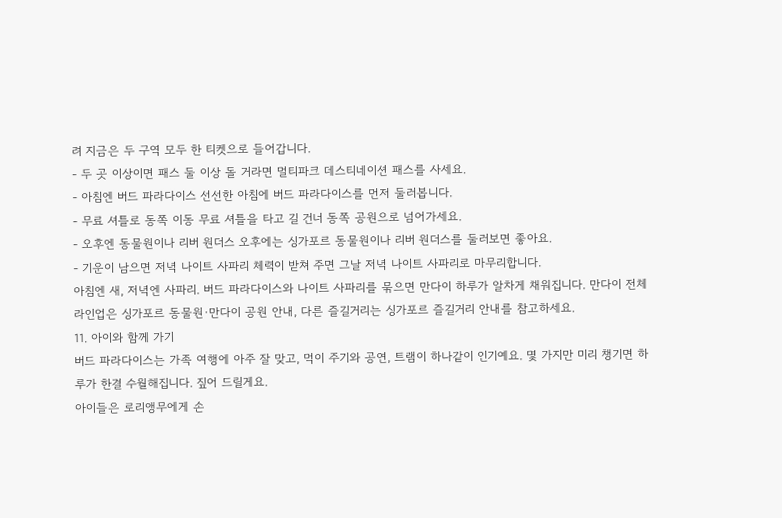려 지금은 두 구역 모두 한 티켓으로 들어갑니다.
- 두 곳 이상이면 패스 둘 이상 돌 거라면 멀티파크 데스티네이션 패스를 사세요.
- 아침엔 버드 파라다이스 선선한 아침에 버드 파라다이스를 먼저 둘러봅니다.
- 무료 셔틀로 동쪽 이동 무료 셔틀을 타고 길 건너 동쪽 공원으로 넘어가세요.
- 오후엔 동물원이나 리버 원더스 오후에는 싱가포르 동물원이나 리버 원더스를 둘러보면 좋아요.
- 기운이 남으면 저녁 나이트 사파리 체력이 받쳐 주면 그날 저녁 나이트 사파리로 마무리합니다.
아침엔 새, 저녁엔 사파리. 버드 파라다이스와 나이트 사파리를 묶으면 만다이 하루가 알차게 채워집니다. 만다이 전체 라인업은 싱가포르 동물원·만다이 공원 안내, 다른 즐길거리는 싱가포르 즐길거리 안내를 참고하세요.
11. 아이와 함께 가기
버드 파라다이스는 가족 여행에 아주 잘 맞고, 먹이 주기와 공연, 트램이 하나같이 인기예요. 몇 가지만 미리 챙기면 하루가 한결 수월해집니다. 짚어 드릴게요.
아이들은 로리앵무에게 손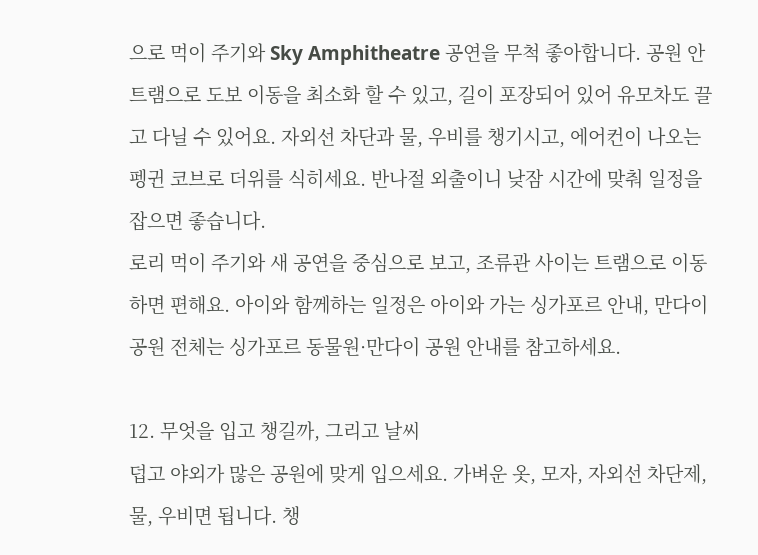으로 먹이 주기와 Sky Amphitheatre 공연을 무척 좋아합니다. 공원 안 트램으로 도보 이동을 최소화 할 수 있고, 길이 포장되어 있어 유모차도 끌고 다닐 수 있어요. 자외선 차단과 물, 우비를 챙기시고, 에어컨이 나오는 펭귄 코브로 더위를 식히세요. 반나절 외출이니 낮잠 시간에 맞춰 일정을 잡으면 좋습니다.
로리 먹이 주기와 새 공연을 중심으로 보고, 조류관 사이는 트램으로 이동하면 편해요. 아이와 함께하는 일정은 아이와 가는 싱가포르 안내, 만다이 공원 전체는 싱가포르 동물원·만다이 공원 안내를 참고하세요.

12. 무엇을 입고 챙길까, 그리고 날씨
덥고 야외가 많은 공원에 맞게 입으세요. 가벼운 옷, 모자, 자외선 차단제, 물, 우비면 됩니다. 챙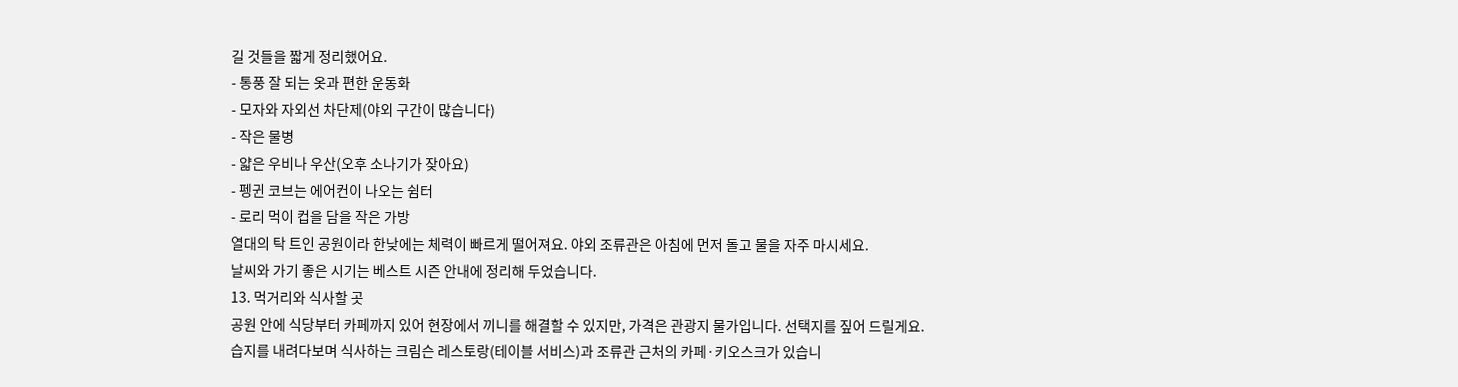길 것들을 짧게 정리했어요.
- 통풍 잘 되는 옷과 편한 운동화
- 모자와 자외선 차단제(야외 구간이 많습니다)
- 작은 물병
- 얇은 우비나 우산(오후 소나기가 잦아요)
- 펭귄 코브는 에어컨이 나오는 쉼터
- 로리 먹이 컵을 담을 작은 가방
열대의 탁 트인 공원이라 한낮에는 체력이 빠르게 떨어져요. 야외 조류관은 아침에 먼저 돌고 물을 자주 마시세요.
날씨와 가기 좋은 시기는 베스트 시즌 안내에 정리해 두었습니다.
13. 먹거리와 식사할 곳
공원 안에 식당부터 카페까지 있어 현장에서 끼니를 해결할 수 있지만, 가격은 관광지 물가입니다. 선택지를 짚어 드릴게요.
습지를 내려다보며 식사하는 크림슨 레스토랑(테이블 서비스)과 조류관 근처의 카페·키오스크가 있습니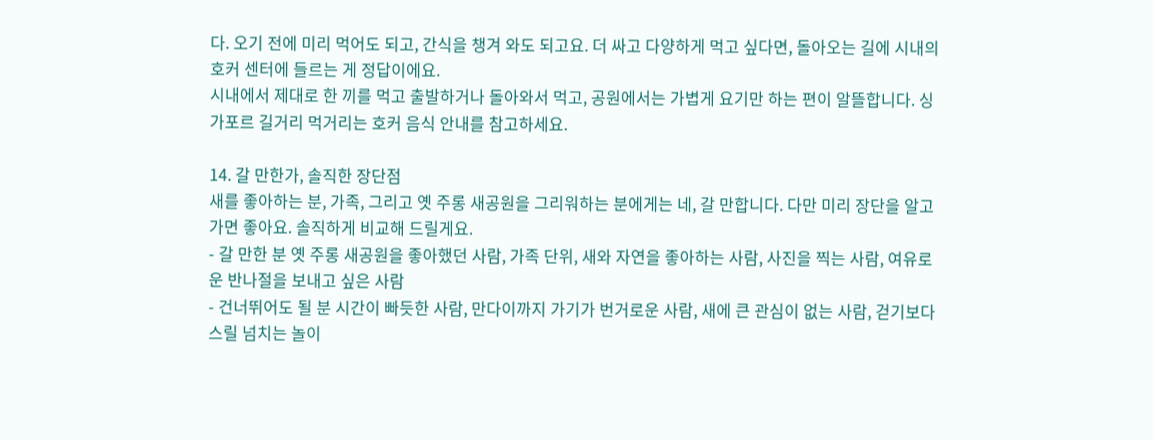다. 오기 전에 미리 먹어도 되고, 간식을 챙겨 와도 되고요. 더 싸고 다양하게 먹고 싶다면, 돌아오는 길에 시내의 호커 센터에 들르는 게 정답이에요.
시내에서 제대로 한 끼를 먹고 출발하거나 돌아와서 먹고, 공원에서는 가볍게 요기만 하는 편이 알뜰합니다. 싱가포르 길거리 먹거리는 호커 음식 안내를 참고하세요.

14. 갈 만한가, 솔직한 장단점
새를 좋아하는 분, 가족, 그리고 옛 주롱 새공원을 그리워하는 분에게는 네, 갈 만합니다. 다만 미리 장단을 알고 가면 좋아요. 솔직하게 비교해 드릴게요.
- 갈 만한 분 옛 주롱 새공원을 좋아했던 사람, 가족 단위, 새와 자연을 좋아하는 사람, 사진을 찍는 사람, 여유로운 반나절을 보내고 싶은 사람
- 건너뛰어도 될 분 시간이 빠듯한 사람, 만다이까지 가기가 번거로운 사람, 새에 큰 관심이 없는 사람, 걷기보다 스릴 넘치는 놀이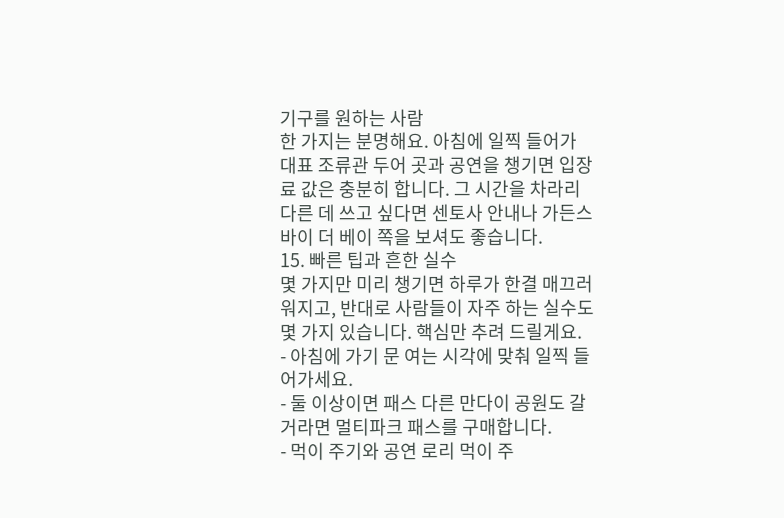기구를 원하는 사람
한 가지는 분명해요. 아침에 일찍 들어가 대표 조류관 두어 곳과 공연을 챙기면 입장료 값은 충분히 합니다. 그 시간을 차라리 다른 데 쓰고 싶다면 센토사 안내나 가든스 바이 더 베이 쪽을 보셔도 좋습니다.
15. 빠른 팁과 흔한 실수
몇 가지만 미리 챙기면 하루가 한결 매끄러워지고, 반대로 사람들이 자주 하는 실수도 몇 가지 있습니다. 핵심만 추려 드릴게요.
- 아침에 가기 문 여는 시각에 맞춰 일찍 들어가세요.
- 둘 이상이면 패스 다른 만다이 공원도 갈 거라면 멀티파크 패스를 구매합니다.
- 먹이 주기와 공연 로리 먹이 주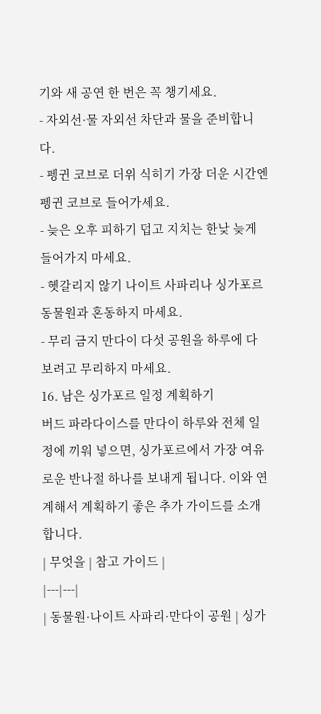기와 새 공연 한 번은 꼭 챙기세요.
- 자외선·물 자외선 차단과 물을 준비합니다.
- 펭귄 코브로 더위 식히기 가장 더운 시간엔 펭귄 코브로 들어가세요.
- 늦은 오후 피하기 덥고 지치는 한낮 늦게 들어가지 마세요.
- 헷갈리지 않기 나이트 사파리나 싱가포르 동물원과 혼동하지 마세요.
- 무리 금지 만다이 다섯 공원을 하루에 다 보려고 무리하지 마세요.
16. 남은 싱가포르 일정 계획하기
버드 파라다이스를 만다이 하루와 전체 일정에 끼워 넣으면, 싱가포르에서 가장 여유로운 반나절 하나를 보내게 됩니다. 이와 연계해서 계획하기 좋은 추가 가이드를 소개합니다.
| 무엇을 | 참고 가이드 |
|---|---|
| 동물원·나이트 사파리·만다이 공원 | 싱가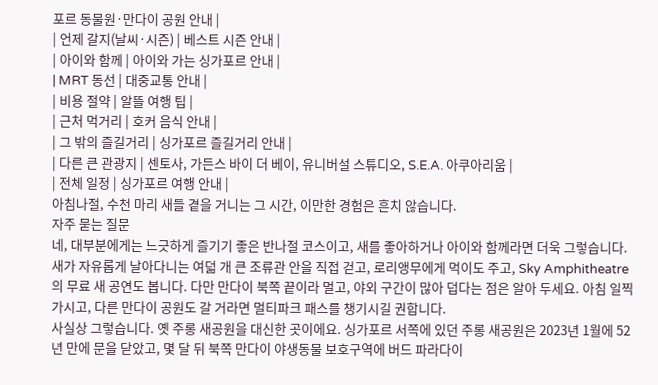포르 동물원·만다이 공원 안내 |
| 언제 갈지(날씨·시즌) | 베스트 시즌 안내 |
| 아이와 함께 | 아이와 가는 싱가포르 안내 |
| MRT 동선 | 대중교통 안내 |
| 비용 절약 | 알뜰 여행 팁 |
| 근처 먹거리 | 호커 음식 안내 |
| 그 밖의 즐길거리 | 싱가포르 즐길거리 안내 |
| 다른 큰 관광지 | 센토사, 가든스 바이 더 베이, 유니버설 스튜디오, S.E.A. 아쿠아리움 |
| 전체 일정 | 싱가포르 여행 안내 |
아침나절, 수천 마리 새들 곁을 거니는 그 시간, 이만한 경험은 흔치 않습니다.
자주 묻는 질문
네, 대부분에게는 느긋하게 즐기기 좋은 반나절 코스이고, 새를 좋아하거나 아이와 함께라면 더욱 그렇습니다. 새가 자유롭게 날아다니는 여덟 개 큰 조류관 안을 직접 걷고, 로리앵무에게 먹이도 주고, Sky Amphitheatre의 무료 새 공연도 봅니다. 다만 만다이 북쪽 끝이라 멀고, 야외 구간이 많아 덥다는 점은 알아 두세요. 아침 일찍 가시고, 다른 만다이 공원도 갈 거라면 멀티파크 패스를 챙기시길 권합니다.
사실상 그렇습니다. 옛 주롱 새공원을 대신한 곳이에요. 싱가포르 서쪽에 있던 주롱 새공원은 2023년 1월에 52년 만에 문을 닫았고, 몇 달 뒤 북쪽 만다이 야생동물 보호구역에 버드 파라다이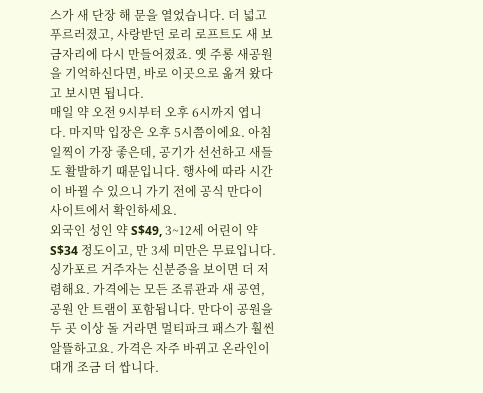스가 새 단장 해 문을 열었습니다. 더 넓고 푸르러졌고, 사랑받던 로리 로프트도 새 보금자리에 다시 만들어졌죠. 옛 주롱 새공원을 기억하신다면, 바로 이곳으로 옮겨 왔다고 보시면 됩니다.
매일 약 오전 9시부터 오후 6시까지 엽니다. 마지막 입장은 오후 5시쯤이에요. 아침 일찍이 가장 좋은데, 공기가 선선하고 새들도 활발하기 때문입니다. 행사에 따라 시간이 바뀔 수 있으니 가기 전에 공식 만다이 사이트에서 확인하세요.
외국인 성인 약 S$49, 3~12세 어린이 약 S$34 정도이고, 만 3세 미만은 무료입니다. 싱가포르 거주자는 신분증을 보이면 더 저렴해요. 가격에는 모든 조류관과 새 공연, 공원 안 트램이 포함됩니다. 만다이 공원을 두 곳 이상 돌 거라면 멀티파크 패스가 훨씬 알뜰하고요. 가격은 자주 바뀌고 온라인이 대개 조금 더 쌉니다.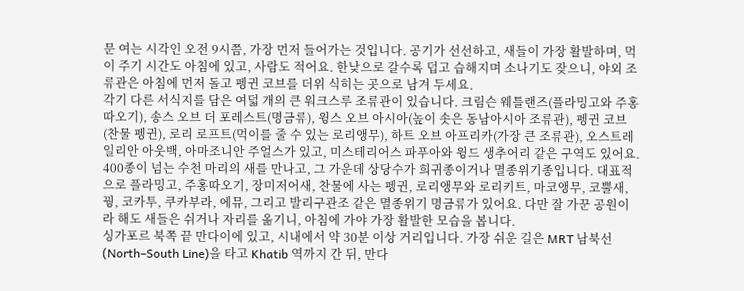문 여는 시각인 오전 9시쯤, 가장 먼저 들어가는 것입니다. 공기가 선선하고, 새들이 가장 활발하며, 먹이 주기 시간도 아침에 있고, 사람도 적어요. 한낮으로 갈수록 덥고 습해지며 소나기도 잦으니, 야외 조류관은 아침에 먼저 돌고 펭귄 코브를 더위 식히는 곳으로 남겨 두세요.
각기 다른 서식지를 담은 여덟 개의 큰 워크스루 조류관이 있습니다. 크림슨 웨틀랜즈(플라밍고와 주홍따오기), 송스 오브 더 포레스트(명금류), 윙스 오브 아시아(높이 솟은 동남아시아 조류관), 펭귄 코브(찬물 펭귄), 로리 로프트(먹이를 줄 수 있는 로리앵무), 하트 오브 아프리카(가장 큰 조류관), 오스트레일리안 아웃백, 아마조니안 주얼스가 있고, 미스테리어스 파푸아와 윙드 생추어리 같은 구역도 있어요.
400종이 넘는 수천 마리의 새를 만나고, 그 가운데 상당수가 희귀종이거나 멸종위기종입니다. 대표적으로 플라밍고, 주홍따오기, 장미저어새, 찬물에 사는 펭귄, 로리앵무와 로리키트, 마코앵무, 코뿔새, 꿩, 코카투, 쿠카부라, 에뮤, 그리고 발리구관조 같은 멸종위기 명금류가 있어요. 다만 잘 가꾼 공원이라 해도 새들은 쉬거나 자리를 옮기니, 아침에 가야 가장 활발한 모습을 봅니다.
싱가포르 북쪽 끝 만다이에 있고, 시내에서 약 30분 이상 거리입니다. 가장 쉬운 길은 MRT 남북선(North–South Line)을 타고 Khatib 역까지 간 뒤, 만다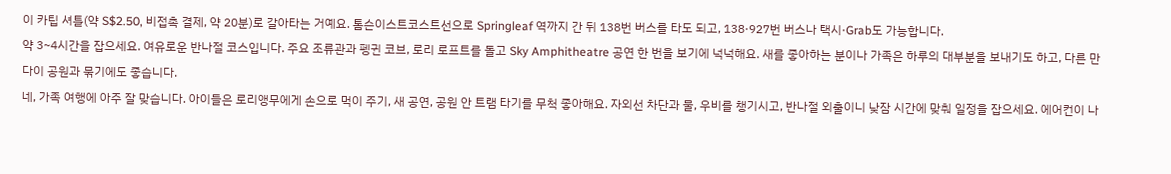이 카팁 셔틀(약 S$2.50, 비접촉 결제, 약 20분)로 갈아타는 거예요. 톰슨이스트코스트선으로 Springleaf 역까지 간 뒤 138번 버스를 타도 되고, 138·927번 버스나 택시·Grab도 가능합니다.
약 3~4시간을 잡으세요. 여유로운 반나절 코스입니다. 주요 조류관과 펭귄 코브, 로리 로프트를 돌고 Sky Amphitheatre 공연 한 번을 보기에 넉넉해요. 새를 좋아하는 분이나 가족은 하루의 대부분을 보내기도 하고, 다른 만다이 공원과 묶기에도 좋습니다.
네, 가족 여행에 아주 잘 맞습니다. 아이들은 로리앵무에게 손으로 먹이 주기, 새 공연, 공원 안 트램 타기를 무척 좋아해요. 자외선 차단과 물, 우비를 챙기시고, 반나절 외출이니 낮잠 시간에 맞춰 일정을 잡으세요. 에어컨이 나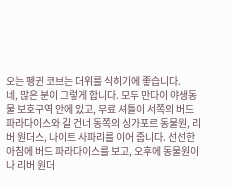오는 펭귄 코브는 더위를 식히기에 좋습니다.
네, 많은 분이 그렇게 합니다. 모두 만다이 야생동물 보호구역 안에 있고, 무료 셔틀이 서쪽의 버드 파라다이스와 길 건너 동쪽의 싱가포르 동물원, 리버 원더스, 나이트 사파리를 이어 줍니다. 선선한 아침에 버드 파라다이스를 보고, 오후에 동물원이나 리버 원더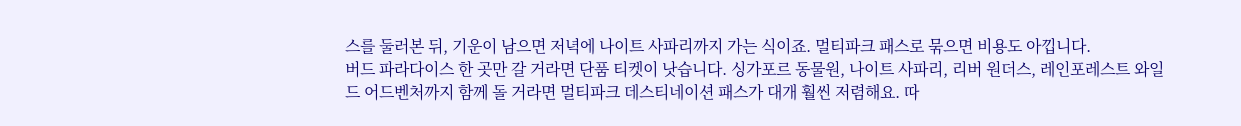스를 둘러본 뒤, 기운이 남으면 저녁에 나이트 사파리까지 가는 식이죠. 멀티파크 패스로 묶으면 비용도 아낍니다.
버드 파라다이스 한 곳만 갈 거라면 단품 티켓이 낫습니다. 싱가포르 동물원, 나이트 사파리, 리버 원더스, 레인포레스트 와일드 어드벤처까지 함께 돌 거라면 멀티파크 데스티네이션 패스가 대개 훨씬 저렴해요. 따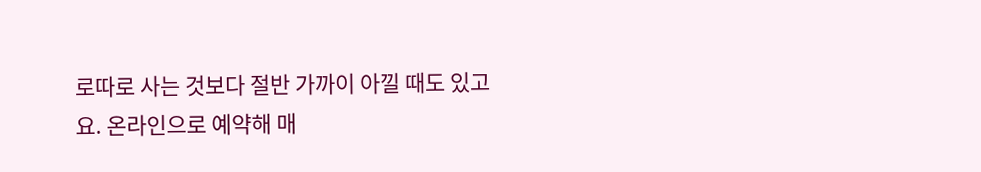로따로 사는 것보다 절반 가까이 아낄 때도 있고요. 온라인으로 예약해 매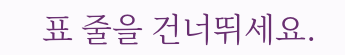표 줄을 건너뛰세요.